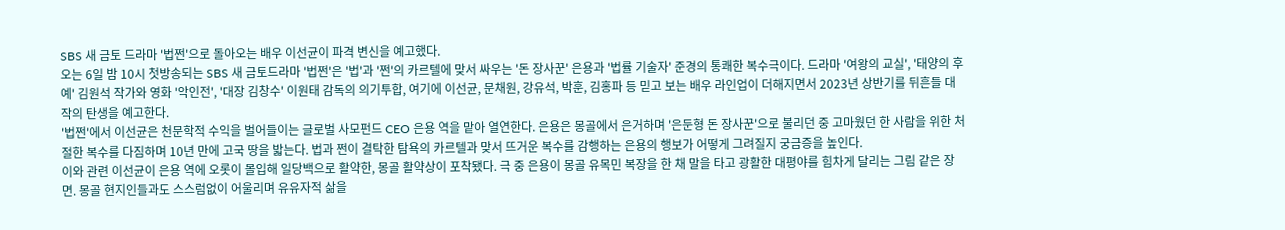SBS 새 금토 드라마 '법쩐'으로 돌아오는 배우 이선균이 파격 변신을 예고했다.
오는 6일 밤 10시 첫방송되는 SBS 새 금토드라마 '법쩐'은 '법'과 '쩐'의 카르텔에 맞서 싸우는 '돈 장사꾼' 은용과 '법률 기술자' 준경의 통쾌한 복수극이다. 드라마 '여왕의 교실', '태양의 후예' 김원석 작가와 영화 '악인전', '대장 김창수' 이원태 감독의 의기투합, 여기에 이선균, 문채원, 강유석, 박훈, 김홍파 등 믿고 보는 배우 라인업이 더해지면서 2023년 상반기를 뒤흔들 대작의 탄생을 예고한다.
'법쩐'에서 이선균은 천문학적 수익을 벌어들이는 글로벌 사모펀드 CEO 은용 역을 맡아 열연한다. 은용은 몽골에서 은거하며 '은둔형 돈 장사꾼'으로 불리던 중 고마웠던 한 사람을 위한 처절한 복수를 다짐하며 10년 만에 고국 땅을 밟는다. 법과 쩐이 결탁한 탐욕의 카르텔과 맞서 뜨거운 복수를 감행하는 은용의 행보가 어떻게 그려질지 궁금증을 높인다.
이와 관련 이선균이 은용 역에 오롯이 몰입해 일당백으로 활약한, 몽골 활약상이 포착됐다. 극 중 은용이 몽골 유목민 복장을 한 채 말을 타고 광활한 대평야를 힘차게 달리는 그림 같은 장면. 몽골 현지인들과도 스스럼없이 어울리며 유유자적 삶을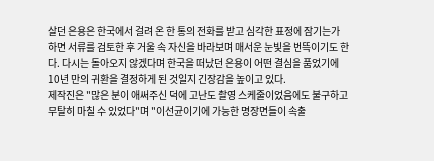살던 은용은 한국에서 걸려 온 한 통의 전화를 받고 심각한 표정에 잠기는가 하면 서류를 검토한 후 거울 속 자신을 바라보며 매서운 눈빛을 번뜩이기도 한다. 다시는 돌아오지 않겠다며 한국을 떠났던 은용이 어떤 결심을 품었기에 10년 만의 귀환을 결정하게 된 것일지 긴장감을 높이고 있다.
제작진은 "많은 분이 애써주신 덕에 고난도 촬영 스케줄이었음에도 불구하고 무탈히 마칠 수 있었다"며 "이선균이기에 가능한 명장면들이 속출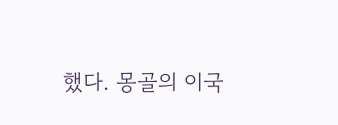했다. 몽골의 이국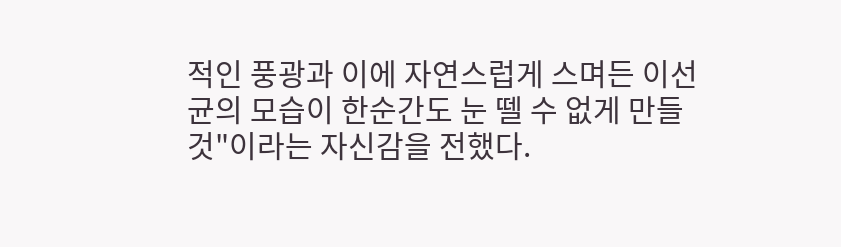적인 풍광과 이에 자연스럽게 스며든 이선균의 모습이 한순간도 눈 뗄 수 없게 만들 것"이라는 자신감을 전했다.